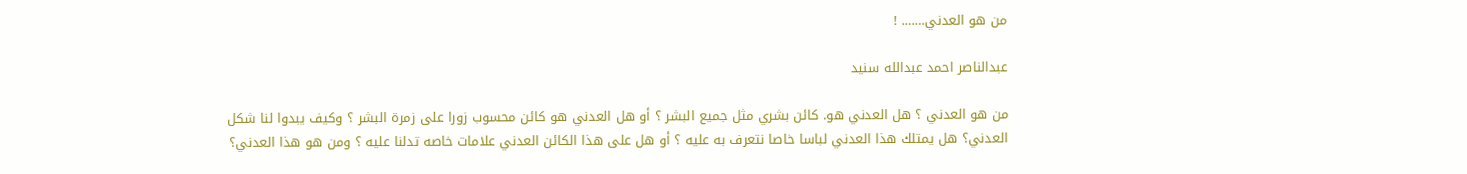من هو العدني……. !

عبدالناصر احمد عبدالله سنيد

من هو العدني ؟ هل العدني هو. كائن بشري مثل جميع البشر ؟ أو هل العدني هو كائن محسوب زورا على زمرة البشر ؟ وكيف يبدوا لنا شكل العدني؟ هل يمتلك هذا العدني لباسا خاصا نتعرف به عليه ؟ أو هل على هذا الكائن العدني علامات خاصه تدلنا عليه ؟ ومن هو هذا العدني؟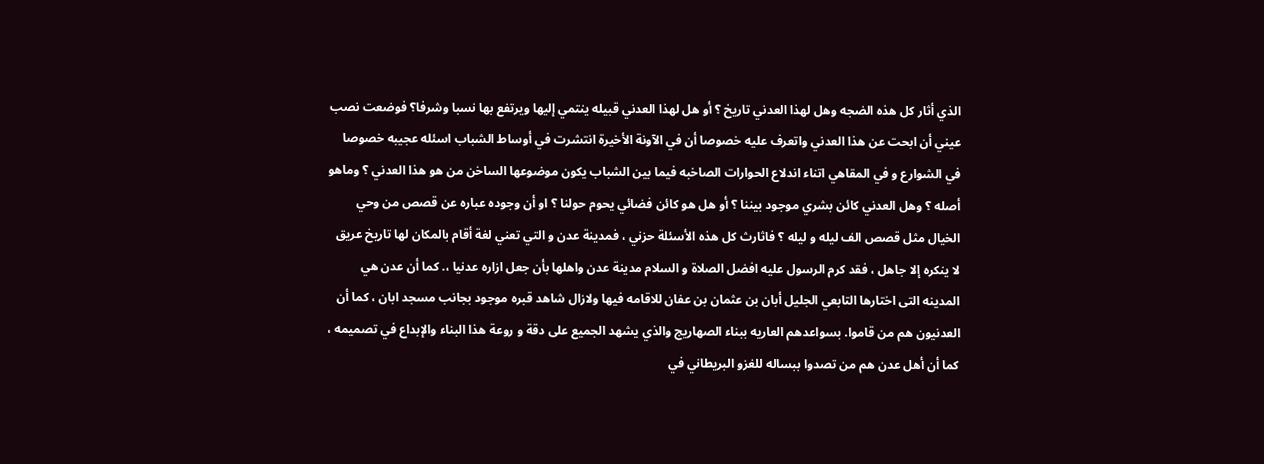الذي أثار كل هذه الضجه وهل لهذا العدني تاريخ ؟ أو هل لهذا العدني قبيله ينتمي إليها ويرتفع بها نسبا وشرفا؟ فوضعت نصب عيني أن ابحت عن هذا العدني واتعرف عليه خصوصا أن في الآونة الأخيرة انتشرت في أوساط الشباب اسئله عجيبه خصوصا في الشوارع و في المقاهي اتناء اندلاع الحوارات الصاخبه فيما بين الشباب يكون موضوعها الساخن من هو هذا العدني ؟ وماهو أصله ؟ وهل العدني كائن بشري موجود بيننا ؟ أو هل هو كائن فضائي يحوم حولنا ؟ او أن وجوده عباره عن قصص من وحي الخيال مثل قصص الف ليله و ليله ؟ فاثارث كل هذه الأسئلة حزني ، فمدينة عدن و التي تعني لغة أقام بالمكان لها تاريخ عريق لا ينكره إلا جاهل ، فقد كرم الرسول عليه افضل الصلاة و السلام مدينة عدن واهلها بأن جعل ازاره عدنيا ،. كما أن عدن هي المدينه التى اختارها التابعي الجليل أبان بن عثمان بن عفان للاقامه فيها ولازال شاهد قبره موجود بجانب مسجد ابان ، كما أن العدنيون هم من قاموا. بسواعدهم العاريه ببناء الصهاريج والذي يشهد الجميع على دقة و روعة هذا البناء والإبداع في تصميمه ، كما أن أهل عدن هم من تصدوا ببساله للغزو البريطاني في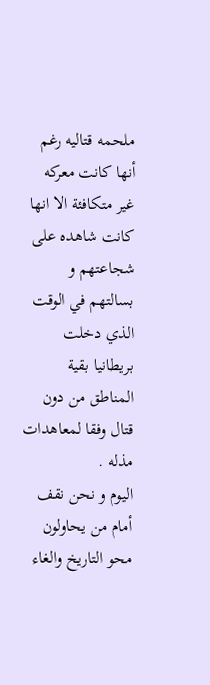ملحمه قتاليه رغم أنها كانت معركه غير متكافئة الا انها كانت شاهده على شجاعتهم و بسالتهم في الوقت الذي دخلت بريطانيا بقية المناطق من دون قتال وفقا لمعاهدات مذله .
اليوم و نحن نقف أمام من يحاولون محو التاريخ والغاء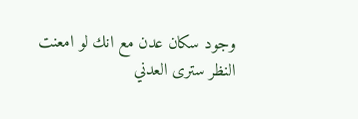وجود سكان عدن مع انك لو امعنت النظر سترى العدني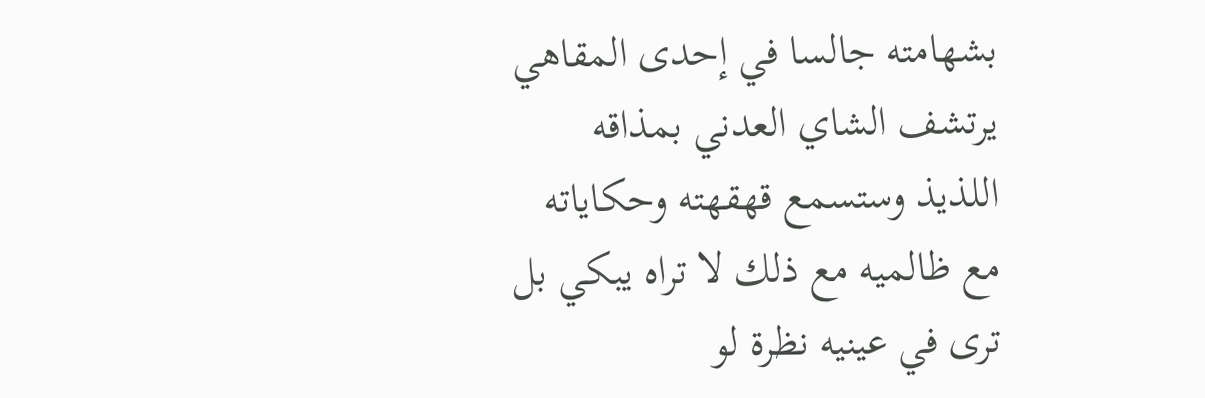بشهامته جالسا في إحدى المقاهي يرتشف الشاي العدني بمذاقه اللذيذ وستسمع قهقهته وحكاياته مع ظالميه مع ذلك لا تراه يبكي بل ترى في عينيه نظرة لو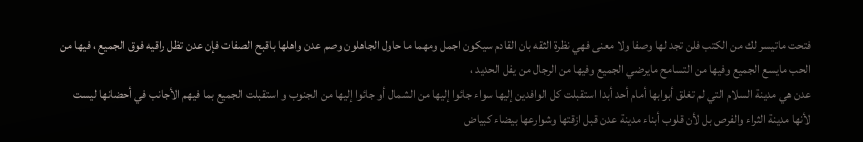فتحت ماتيسر لك من الكتب فلن تجد لها وصفا ولا معنى فهي نظرة الثقه بان القادم سيكون اجمل ومهما ما حاول الجاهلون وصم عدن واهلها باقبح الصفات فإن عدن تظل راقيه فوق الجميع ، فيها من الحب مايسع الجميع وفيها من التسامح مايرضي الجميع وفيها من الرجال من يفل الحديد ،
عدن هي مدينة السلام التي لم تغلق أبوابها أمام أحد أبدا استقبلت كل الوافدين إليها سواء جائوا إليها من الشمال أو جائوا إليها من الجنوب و استقبلت الجميع بما فيهم الأجانب في أحضانها ليست لأنها مدينة الثراء والفرص بل لأن قلوب أبناء مدينة عدن قبل ازقتها وشوارعها بيضاء كبياض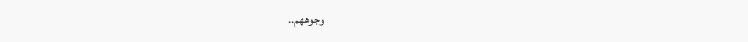وجوههم..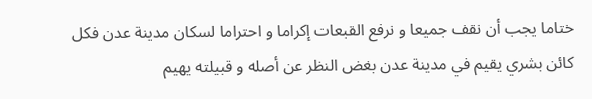ختاما يجب أن نقف جميعا و نرفع القبعات إكراما و احتراما لسكان مدينة عدن فكل كائن بشري يقيم في مدينة عدن بغض النظر عن أصله و قبيلته يهيم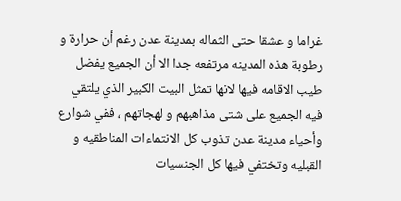غراما و عشقا حتى الثماله بمدينة عدن رغم أن حرارة و رطوبة هذه المدينه مرتفعه جدا الا أن الجميع يفضل طيب الاقامه فيها لانها تمثل البيت الكبير الذي يلتقي فيه الجميع على شتى مذاهبهم و لهجاتهم ، ففي شوارع وأحياء مدينة عدن تذوب كل الانتماءات المناطقيه و القبليه وتختفي فيها كل الجنسيات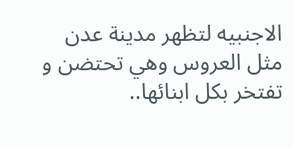الاجنبيه لتظهر مدينة عدن مثل العروس وهي تحتضن و تفتخر بكل ابنائها..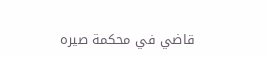قاضي في محكمة صيره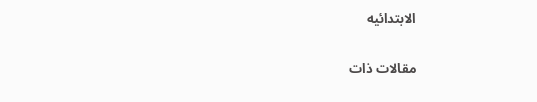الابتدائيه

مقالات ذات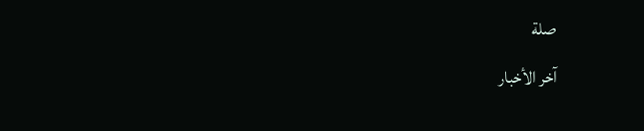صلة

آخر الأخبار